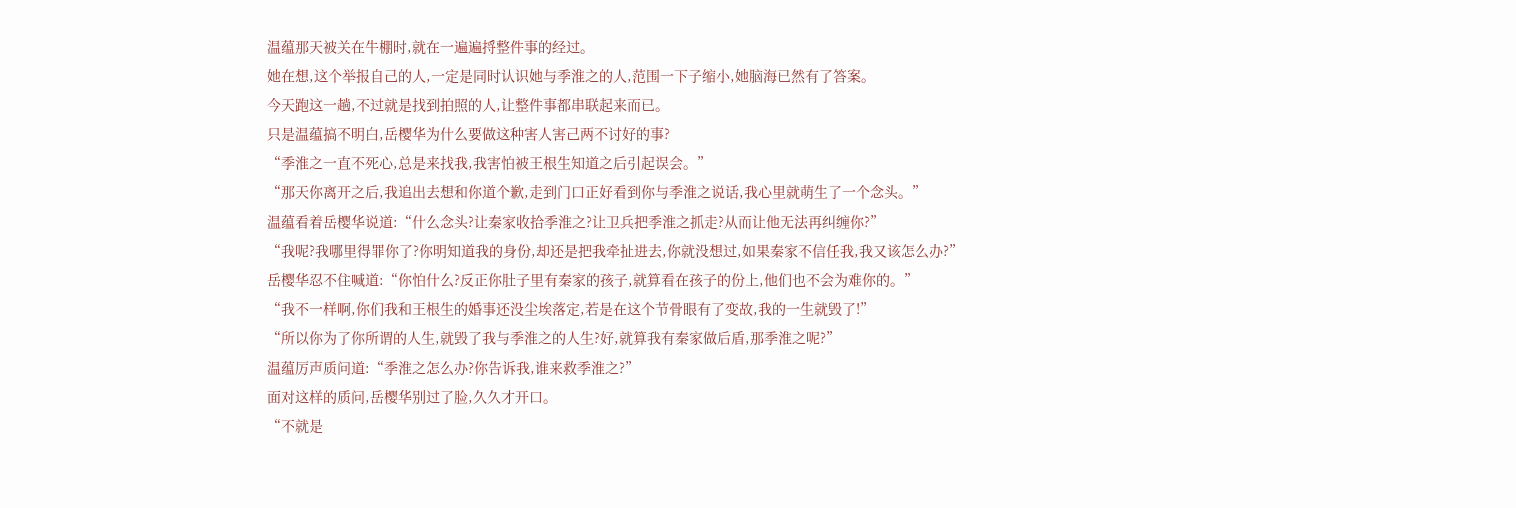温蕴那天被关在牛棚时,就在一遍遍捋整件事的经过。
她在想,这个举报自己的人,一定是同时认识她与季淮之的人,范围一下子缩小,她脑海已然有了答案。
今天跑这一趟,不过就是找到拍照的人,让整件事都串联起来而已。
只是温蕴搞不明白,岳樱华为什么要做这种害人害己两不讨好的事?
“季淮之一直不死心,总是来找我,我害怕被王根生知道之后引起误会。”
“那天你离开之后,我追出去想和你道个歉,走到门口正好看到你与季淮之说话,我心里就萌生了一个念头。”
温蕴看着岳樱华说道:“什么念头?让秦家收拾季淮之?让卫兵把季淮之抓走?从而让他无法再纠缠你?”
“我呢?我哪里得罪你了?你明知道我的身份,却还是把我牵扯进去,你就没想过,如果秦家不信任我,我又该怎么办?”
岳樱华忍不住喊道:“你怕什么?反正你肚子里有秦家的孩子,就算看在孩子的份上,他们也不会为难你的。”
“我不一样啊,你们我和王根生的婚事还没尘埃落定,若是在这个节骨眼有了变故,我的一生就毁了!”
“所以你为了你所谓的人生,就毁了我与季淮之的人生?好,就算我有秦家做后盾,那季淮之呢?”
温蕴厉声质问道:“季淮之怎么办?你告诉我,谁来救季淮之?”
面对这样的质问,岳樱华别过了脸,久久才开口。
“不就是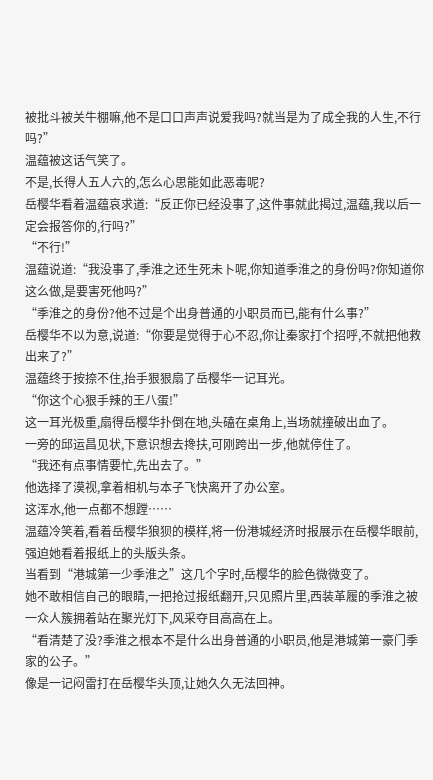被批斗被关牛棚嘛,他不是口口声声说爱我吗?就当是为了成全我的人生,不行吗?”
温蕴被这话气笑了。
不是,长得人五人六的,怎么心思能如此恶毒呢?
岳樱华看着温蕴哀求道:“反正你已经没事了,这件事就此揭过,温蕴,我以后一定会报答你的,行吗?”
“不行!”
温蕴说道:“我没事了,季淮之还生死未卜呢,你知道季淮之的身份吗?你知道你这么做,是要害死他吗?”
“季淮之的身份?他不过是个出身普通的小职员而已,能有什么事?”
岳樱华不以为意,说道:“你要是觉得于心不忍,你让秦家打个招呼,不就把他救出来了?”
温蕴终于按捺不住,抬手狠狠扇了岳樱华一记耳光。
“你这个心狠手辣的王八蛋!”
这一耳光极重,扇得岳樱华扑倒在地,头磕在桌角上,当场就撞破出血了。
一旁的邱运昌见状,下意识想去搀扶,可刚跨出一步,他就停住了。
“我还有点事情要忙,先出去了。”
他选择了漠视,拿着相机与本子飞快离开了办公室。
这浑水,他一点都不想蹚……
温蕴冷笑着,看着岳樱华狼狈的模样,将一份港城经济时报展示在岳樱华眼前,强迫她看着报纸上的头版头条。
当看到“港城第一少季淮之”这几个字时,岳樱华的脸色微微变了。
她不敢相信自己的眼睛,一把抢过报纸翻开,只见照片里,西装革履的季淮之被一众人簇拥着站在聚光灯下,风采夺目高高在上。
“看清楚了没?季淮之根本不是什么出身普通的小职员,他是港城第一豪门季家的公子。”
像是一记闷雷打在岳樱华头顶,让她久久无法回神。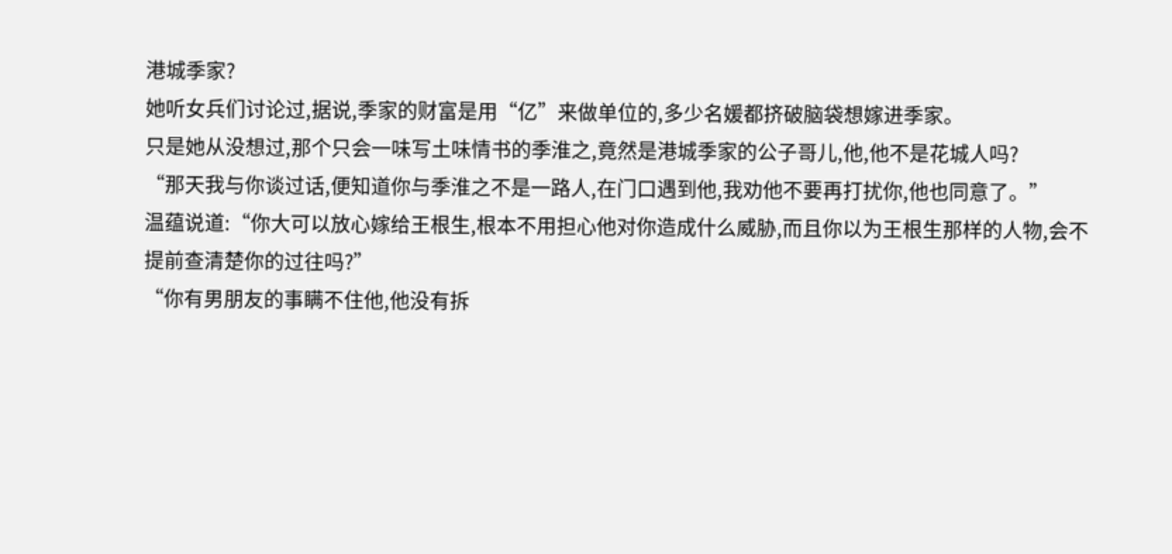港城季家?
她听女兵们讨论过,据说,季家的财富是用“亿”来做单位的,多少名媛都挤破脑袋想嫁进季家。
只是她从没想过,那个只会一味写土味情书的季淮之,竟然是港城季家的公子哥儿,他,他不是花城人吗?
“那天我与你谈过话,便知道你与季淮之不是一路人,在门口遇到他,我劝他不要再打扰你,他也同意了。”
温蕴说道:“你大可以放心嫁给王根生,根本不用担心他对你造成什么威胁,而且你以为王根生那样的人物,会不提前查清楚你的过往吗?”
“你有男朋友的事瞒不住他,他没有拆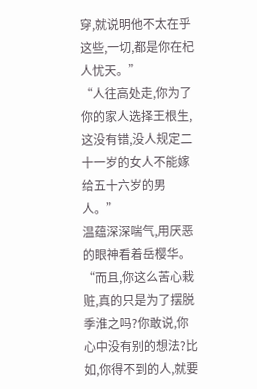穿,就说明他不太在乎这些,一切,都是你在杞人忧天。”
“人往高处走,你为了你的家人选择王根生,这没有错,没人规定二十一岁的女人不能嫁给五十六岁的男人。”
温蕴深深喘气,用厌恶的眼神看着岳樱华。
“而且,你这么苦心栽赃,真的只是为了摆脱季淮之吗?你敢说,你心中没有别的想法?比如,你得不到的人,就要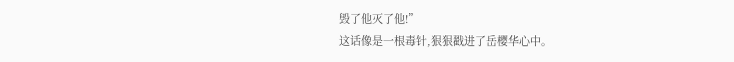毁了他灭了他!”
这话像是一根毒针,狠狠戳进了岳樱华心中。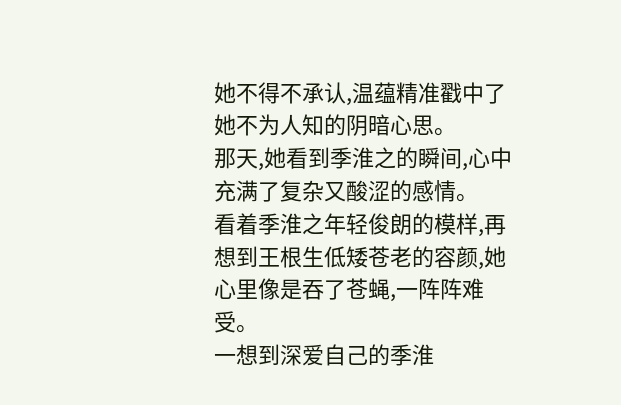她不得不承认,温蕴精准戳中了她不为人知的阴暗心思。
那天,她看到季淮之的瞬间,心中充满了复杂又酸涩的感情。
看着季淮之年轻俊朗的模样,再想到王根生低矮苍老的容颜,她心里像是吞了苍蝇,一阵阵难受。
一想到深爱自己的季淮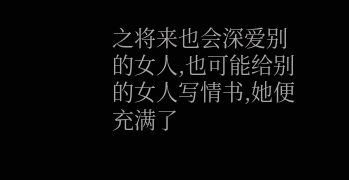之将来也会深爱别的女人,也可能给别的女人写情书,她便充满了